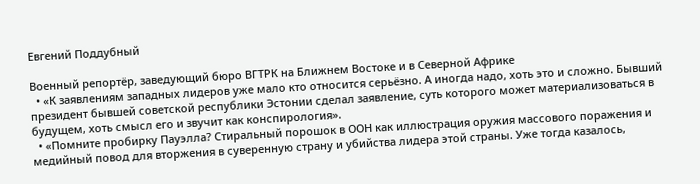Евгений Поддубный

Военный репортёр, заведующий бюро ВГТРК на Ближнем Востоке и в Северной Африке
  • «К заявлениям западных лидеров уже мало кто относится серьёзно. А иногда надо, хоть это и сложно. Бывший президент бывшей советской республики Эстонии сделал заявление, суть которого может материализоваться в будущем, хоть смысл его и звучит как конспирология».
  • «Помните пробирку Пауэлла? Стиральный порошок в ООН как иллюстрация оружия массового поражения и медийный повод для вторжения в суверенную страну и убийства лидера этой страны. Уже тогда казалось,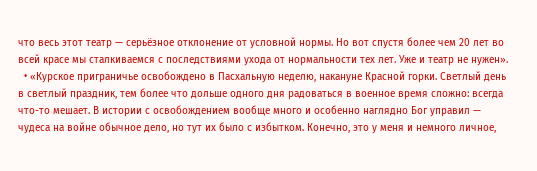что весь этот театр — серьёзное отклонение от условной нормы. Но вот спустя более чем 20 лет во всей красе мы сталкиваемся с последствиями ухода от нормальности тех лет. Уже и театр не нужен».
  • «Курское приграничье освобождено в Пасхальную неделю, накануне Красной горки. Светлый день в светлый праздник, тем более что дольше одного дня радоваться в военное время сложно: всегда что-то мешает. В истории с освобождением вообще много и особенно наглядно Бог управил — чудеса на войне обычное дело, но тут их было с избытком. Конечно, это у меня и немного личное,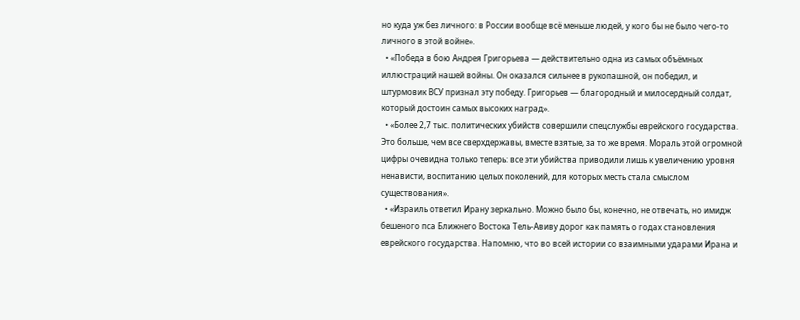но куда уж без личного: в России вообще всё меньше людей, у кого бы не было чего-то личного в этой войне».
  • «Победа в бою Андрея Григорьева — действительно одна из самых объёмных иллюстраций нашей войны. Он оказался сильнее в рукопашной, он победил, и штурмовик ВСУ признал эту победу. Григорьев — благородный и милосердный солдат, который достоин самых высоких наград».
  • «Более 2,7 тыс. политических убийств совершили спецслужбы еврейского государства. Это больше, чем все сверхдержавы, вместе взятые, за то же время. Мораль этой огромной цифры очевидна только теперь: все эти убийства приводили лишь к увеличению уровня ненависти, воспитанию целых поколений, для которых месть стала смыслом существования».
  • «Израиль ответил Ирану зеркально. Можно было бы, конечно, не отвечать, но имидж бешеного пса Ближнего Востока Тель-Авиву дорог как память о годах становления еврейского государства. Напомню, что во всей истории со взаимными ударами Ирана и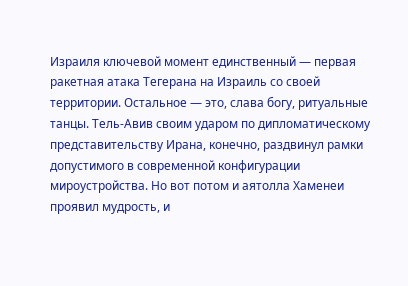Израиля ключевой момент единственный — первая ракетная атака Тегерана на Израиль со своей территории. Остальное — это, слава богу, ритуальные танцы. Тель-Авив своим ударом по дипломатическому представительству Ирана, конечно, раздвинул рамки допустимого в современной конфигурации мироустройства. Но вот потом и аятолла Хаменеи проявил мудрость, и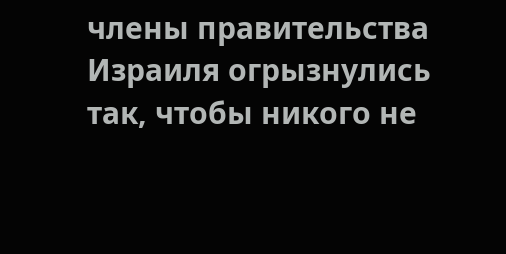члены правительства Израиля огрызнулись так, чтобы никого не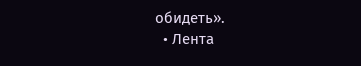обидеть».
  • Лента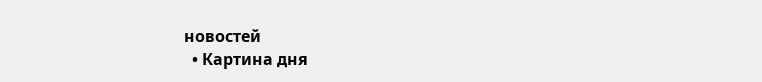новостей
  • Картина дня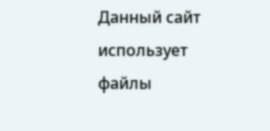Данный сайт использует файлы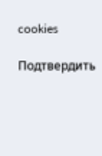cookies

Подтвердить